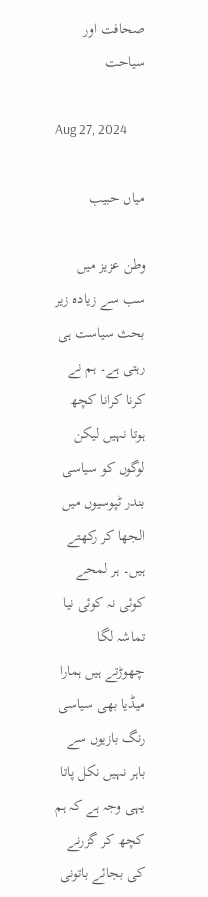صحافت اور سیاحت

Aug 27, 2024

میاں حبیب

وطن عزیز میں سب سے زیادہ زیر بحث سیاست ہی رہتی ہے۔ ہم نے کرنا کرانا کچھ ہوتا نہیں لیکن لوگوں کو سیاسی بندر ٹپوسیوں میں الجھا کر رکھتے ہیں۔ ہر لمحے کوئی نہ کوئی نیا تماشہ لگا چھوڑتے ہیں ہمارا میڈیا بھی سیاسی رنگ بازیوں سے باہر نہیں نکل پاتا یہی وجہ ہے کہ ہم کچھ کر گزرنے کی بجائے باتونی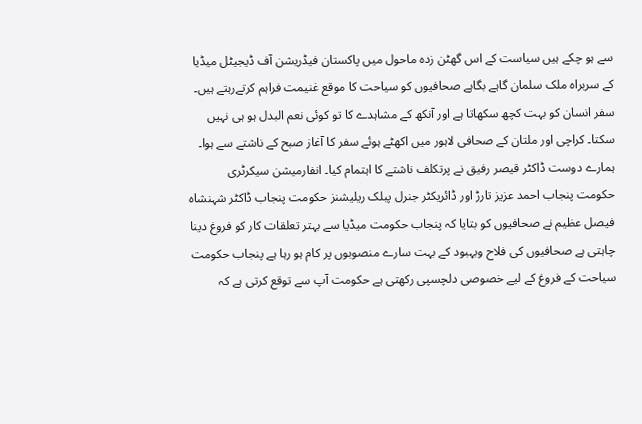سے ہو چکے ہیں سیاست کے اس گھٹن زدہ ماحول میں پاکستان فیڈریشن آف ڈیجیٹل میڈیا کے سربراہ ملک سلمان گاہے بگاہے صحافیوں کو سیاحت کا موقع غنیمت فراہم کرتےرہتے ہیں۔ سفر انسان کو بہت کچھ سکھاتا ہے اور آنکھ کے مشاہدے کا تو کوئی نعم البدل ہو ہی نہیں سکتا۔ کراچی اور ملتان کے صحافی لاہور میں اکھٹے ہوئے سفر کا آغاز صبح کے ناشتے سے ہوا۔ ہمارے دوست ڈاکٹر قیصر رفیق نے پرتکلف ناشتے کا اہتمام کیا۔ انفارمیشن سیکرٹری حکومت پنجاب احمد عزیز تارڑ اور ڈائریکٹر جنرل پبلک ریلیشنز حکومت پنجاب ڈاکٹر شہنشاہ فیصل عظیم نے صحافیوں کو بتایا کہ پنجاب حکومت میڈیا سے بہتر تعلقات کار کو فروغ دینا چاہتی ہے صحافیوں کی فلاح وبہبود کے بہت سارے منصوبوں پر کام ہو رہا ہے پنجاب حکومت سیاحت کے فروغ کے لیے خصوصی دلچسپی رکھتی ہے حکومت آپ سے توقع کرتی ہے کہ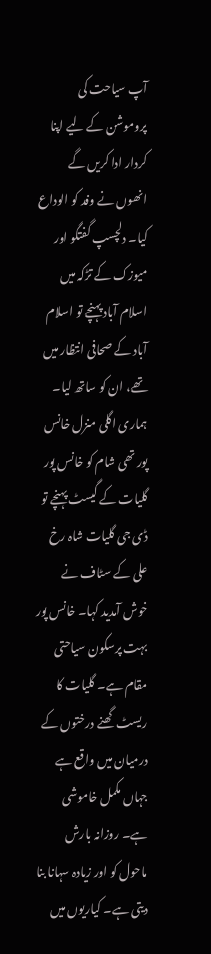آپ سیاحت کی پروموشن کے لیے اپنا کردار ادا کریں گے انھوں نے وفد کو الوداع کیا۔ دلچسپ گفتگو اور میوزک کے تڑکہ میں اسلام آباد پہنچے تو اسلام آباد کے صحافی انتظار میں تھے، ان کو ساتھ لیا۔ ہماری اگلی منزل خانس پور تھی شام کو خانس پور گلیات کے گیسٹ پہنچے تو ڈی جی گلیات شاہ رخ علی کے سٹاف نے خوش آمدید کہا۔ خانس پور بہت پرسکون سیاحتی مقام ہے۔ گلیات کا ریسٹ گھنے درختوں کے درمیان میں واقع ہے جہاں مکمل خاموشی ہے۔ روزانہ بارش ماحول کو اور زیادہ سہانا بنا دیتی ہے۔ کیاریوں میں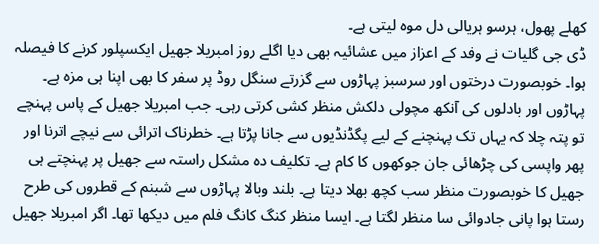کھلے پھول، ہرسو ہریالی دل موہ لیتی ہے۔
ڈی جی گلیات نے وفد کے اعزاز میں عشائیہ بھی دیا اگلے روز امبریلا جھیل ایکسپلور کرنے کا فیصلہ ہوا۔ خوبصورت درختوں اور سرسبز پہاڑوں سے گزرتے سنگل روڈ پر سفر کا بھی اپنا ہی مزہ ہے۔ پہاڑوں اور بادلوں کی آنکھ مچولی دلکش منظر کشی کرتی رہی۔ جب امبریلا جھیل کے پاس پہنچے تو پتہ چلا کہ یہاں تک پہنچنے کے لیے پگڈنڈیوں سے جانا پڑتا ہے۔ خطرناک اترائی سے نیچے اترنا اور پھر واپسی کی چڑھائی جان جوکھوں کا کام ہے۔ تکلیف دہ مشکل راستہ سے جھیل پر پہنچتے ہی جھیل کا خوبصورت منظر سب کچھ بھلا دیتا ہے۔ بلند وبالا پہاڑوں سے شبنم کے قطروں کی طرح رستا ہوا پانی جادوائی سا منظر لگتا ہے۔ ایسا منظر کنگ کانگ فلم میں دیکھا تھا۔ اگر امبریلا جھیل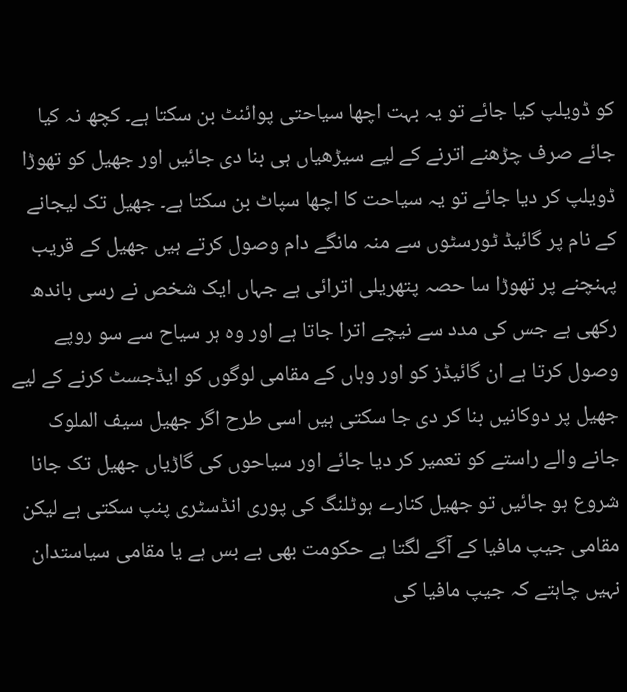کو ڈویلپ کیا جائے تو یہ بہت اچھا سیاحتی پوائنٹ بن سکتا ہے۔ کچھ نہ کیا جائے صرف چڑھنے اترنے کے لیے سیڑھیاں ہی بنا دی جائیں اور جھیل کو تھوڑا ڈویلپ کر دیا جائے تو یہ سیاحت کا اچھا سپاٹ بن سکتا ہے۔ جھیل تک لیجانے کے نام پر گائیڈ ٹورسٹوں سے منہ مانگے دام وصول کرتے ہیں جھیل کے قریب پہنچنے پر تھوڑا سا حصہ پتھریلی اترائی ہے جہاں ایک شخص نے رسی باندھ رکھی ہے جس کی مدد سے نیچے اترا جاتا ہے اور وہ ہر سیاح سے سو روپے وصول کرتا ہے ان گائیڈز کو اور وہاں کے مقامی لوگوں کو ایڈجسٹ کرنے کے لیے جھیل پر دوکانیں بنا کر دی جا سکتی ہیں اسی طرح اگر جھیل سیف الملوک جانے والے راستے کو تعمیر کر دیا جائے اور سیاحوں کی گاڑیاں جھیل تک جانا شروع ہو جائیں تو جھیل کنارے ہوٹلنگ کی پوری انڈسٹری پنپ سکتی ہے لیکن مقامی جیپ مافیا کے آگے لگتا ہے حکومت بھی بے بس ہے یا مقامی سیاستدان نہیں چاہتے کہ جیپ مافیا کی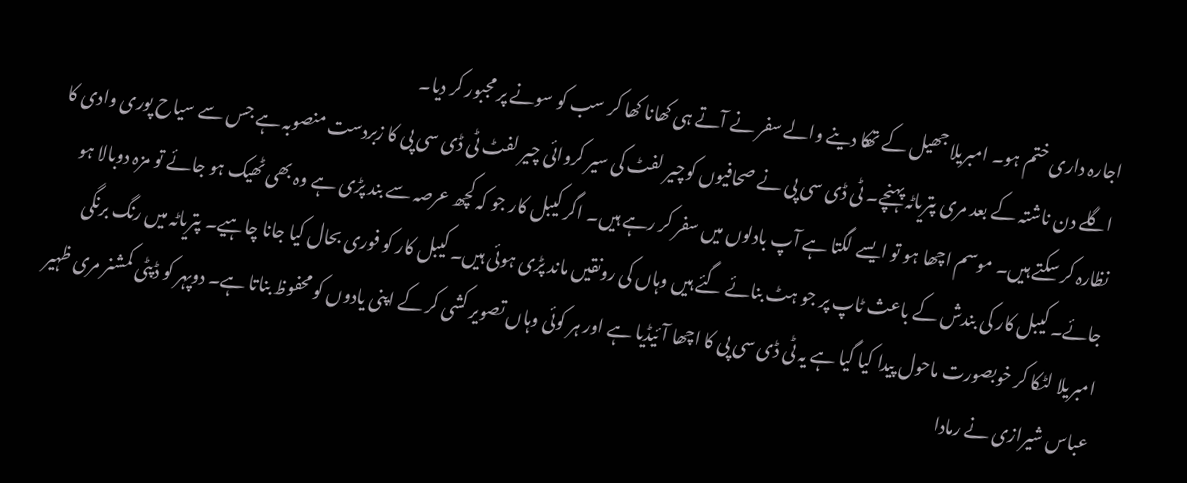اجارہ داری ختم ہو۔ امبریلا جھیل کے تھکا دینے والے سفر نے آتے ہی کھانا کھا کر سب کو سونے پر مجبور کر دیا۔
 اگلے دن ناشتہ کے بعد مری پتریاٹہ پہنچے۔ ٹی ڈی سی پی نے صحافیوں کوچیر لفٹ کی سیر کروائی چیر لفٹ ٹی ڈی سی پی کا زبردست منصوبہ ہے جس سے سیاح پوری وادی کا نظارہ کر سکتے ہیں۔ موسم اچھا ہو تو ایسے لگتا ہے آپ بادلوں میں سفر کر رہے ہیں۔ اگر کیبل کار جو کہ کچھ عرصہ سے بند پڑی ہے وہ بھی ٹھیک ہو جائے تو مزہ دوبالا ہو جائے۔ کیبل کار کی بندش کے باعث ٹاپ پر جو ہٹ بنائے گئے ہیں وہاں کی رونقیں ماند پڑی ہوئی ہیں۔ کیبل کار کو فوری بحال کیا جانا چاہیے۔ پتریاٹہ میں رنگ برنگی امبریلا لٹکا کر خوبصورت ماحول پیدا کیا گیا ہے یہ ٹی ڈی سی پی کا اچھا آئیڈیا ہے اور ہر کوئی وہاں تصویر کشی کر کے اپنی یادوں کو محفوظ بناتا ہے۔ دوپہر کو ڈپٹی کمشنر مری ظہیر عباس شیرازی نے رمادا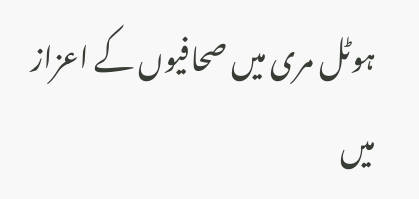ہوٹل مری میں صحافیوں کے اعزاز میں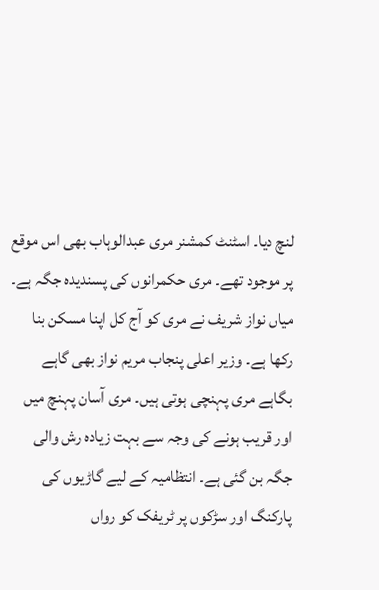لنچ دیا۔ اسٹنٹ کمشنر مری عبدالوہاب بھی اس موقع پر موجود تھے۔ مری حکمرانوں کی پسندیدہ جگہ ہے۔ میاں نواز شریف نے مری کو آج کل اپنا مسکن بنا رکھا ہے۔ وزیر اعلی پنجاب مریم نواز بھی گاہے بگاہے مری پہنچی ہوتی ہیں۔ مری آسان پہنچ میں اور قریب ہونے کی وجہ سے بہت زیادہ رش والی جگہ بن گئی ہے۔ انتظامیہ کے لیے گاڑیوں کی پارکنگ اور سڑکوں پر ٹریفک کو رواں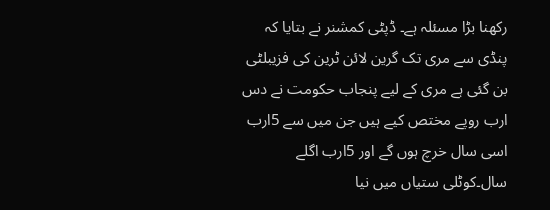رکھنا بڑا مسئلہ ہے۔ ڈپٹی کمشنر نے بتایا کہ پنڈی سے مری تک گرین لائن ٹرین کی فزیبلٹی بن گئی ہے مری کے لیے پنجاب حکومت نے دس ارب روپے مختص کیے ہیں جن میں سے 5ارب اسی سال خرچ ہوں گے اور 5ارب اگلے سال۔کوٹلی ستیاں میں نیا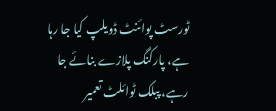ٹورسٹ پوائنٹ ڈویلپ کیا جا رہا ہے، پارکنگ پلازے بنائے جا رہے، پبلک ٹوائلٹ تعمیر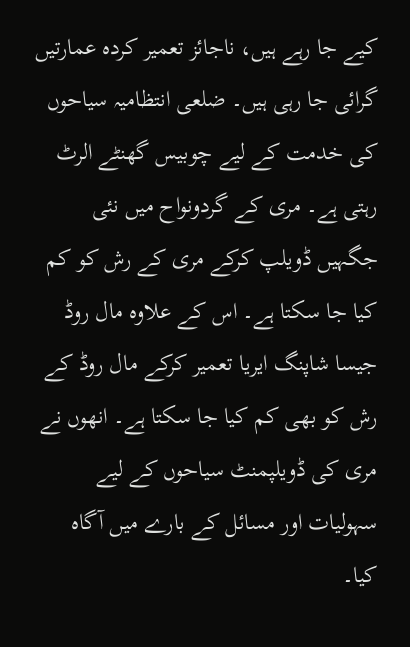کیے جا رہے ہیں، ناجائز تعمیر کردہ عمارتیں گرائی جا رہی ہیں۔ ضلعی انتظامیہ سیاحوں کی خدمت کے لیے چوبیس گھنٹے الرٹ رہتی ہے۔ مری کے گردونواح میں نئی جگہیں ڈویلپ کرکے مری کے رش کو کم کیا جا سکتا ہے۔ اس کے علاوہ مال روڈ جیسا شاپنگ ایریا تعمیر کرکے مال روڈ کے رش کو بھی کم کیا جا سکتا ہے۔ انھوں نے مری کی ڈویلپمنٹ سیاحوں کے لیے سہولیات اور مسائل کے بارے میں آگاہ کیا۔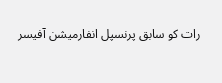رات کو سابق پرنسپل انفارمیشن آفیسر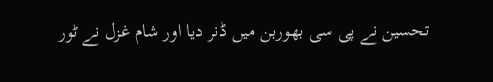تحسین نے پی سی بھوربن میں ڈنر دیا اور شام غزل نے ٹور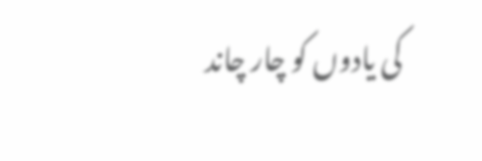کی یادوں کو چار چاند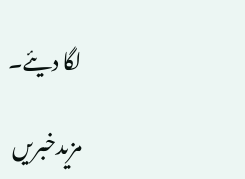لگا دیئے۔

مزیدخبریں